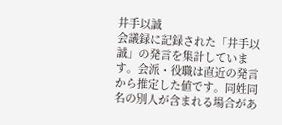井手以誠
会議録に記録された「井手以誠」の発言を集計しています。会派・役職は直近の発言から推定した値です。同姓同名の別人が含まれる場合があ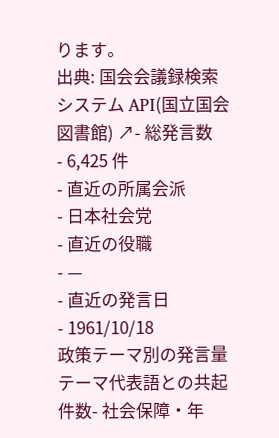ります。
出典: 国会会議録検索システム API(国立国会図書館) ↗- 総発言数
- 6,425 件
- 直近の所属会派
- 日本社会党
- 直近の役職
- —
- 直近の発言日
- 1961/10/18
政策テーマ別の発言量
テーマ代表語との共起件数- 社会保障・年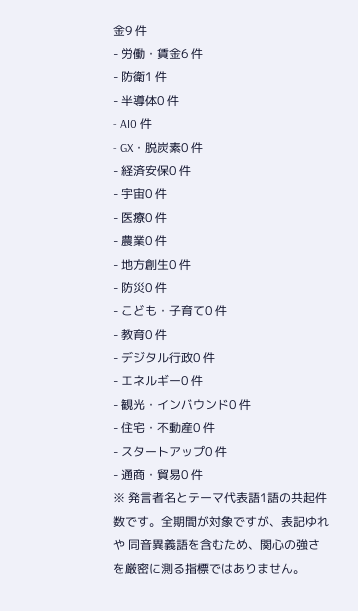金9 件
- 労働・賃金6 件
- 防衛1 件
- 半導体0 件
- AI0 件
- GX・脱炭素0 件
- 経済安保0 件
- 宇宙0 件
- 医療0 件
- 農業0 件
- 地方創生0 件
- 防災0 件
- こども・子育て0 件
- 教育0 件
- デジタル行政0 件
- エネルギー0 件
- 観光・インバウンド0 件
- 住宅・不動産0 件
- スタートアップ0 件
- 通商・貿易0 件
※ 発言者名とテーマ代表語1語の共起件数です。全期間が対象ですが、表記ゆれや 同音異義語を含むため、関心の強さを厳密に測る指標ではありません。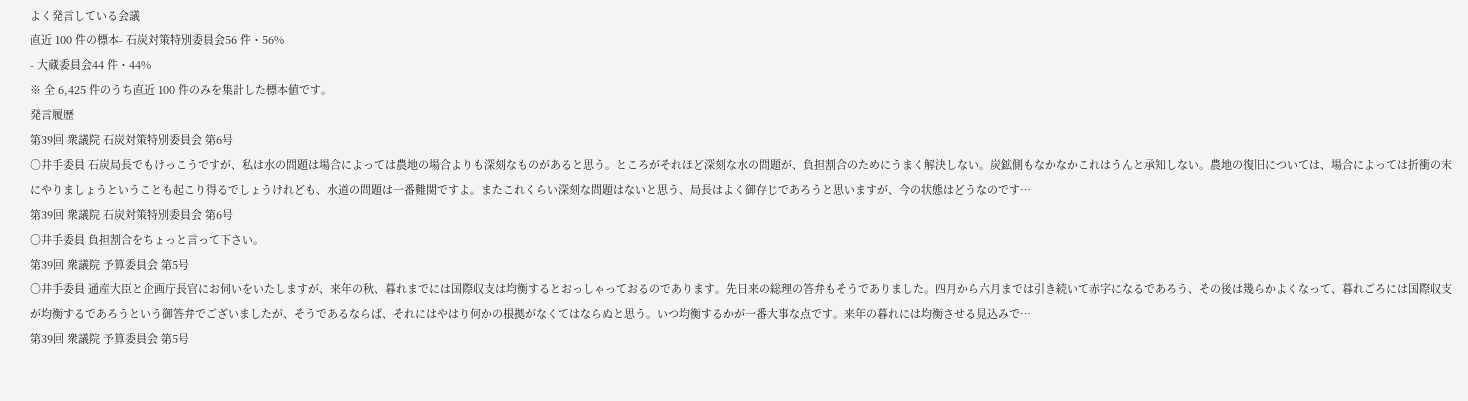よく発言している会議
直近 100 件の標本- 石炭対策特別委員会56 件・56%
- 大蔵委員会44 件・44%
※ 全 6,425 件のうち直近 100 件のみを集計した標本値です。
発言履歴
第39回 衆議院 石炭対策特別委員会 第6号
○井手委員 石炭局長でもけっこうですが、私は水の問題は場合によっては農地の場合よりも深刻なものがあると思う。ところがそれほど深刻な水の問題が、負担割合のためにうまく解決しない。炭鉱側もなかなかこれはうんと承知しない。農地の復旧については、場合によっては折衝の末にやりましょうということも起こり得るでしょうけれども、水道の問題は一番難関ですよ。またこれくらい深刻な問題はないと思う、局長はよく御存じであろうと思いますが、今の状態はどうなのです…
第39回 衆議院 石炭対策特別委員会 第6号
○井手委員 負担割合をちょっと言って下さい。
第39回 衆議院 予算委員会 第5号
○井手委員 通産大臣と企画庁長官にお伺いをいたしますが、来年の秋、暮れまでには国際収支は均衡するとおっしゃっておるのであります。先日来の総理の答弁もそうでありました。四月から六月までは引き続いて赤字になるであろう、その後は幾らかよくなって、暮れごろには国際収支が均衡するであろうという御答弁でございましたが、そうであるならば、それにはやはり何かの根拠がなくてはならぬと思う。いつ均衡するかが一番大事な点です。来年の暮れには均衡させる見込みで…
第39回 衆議院 予算委員会 第5号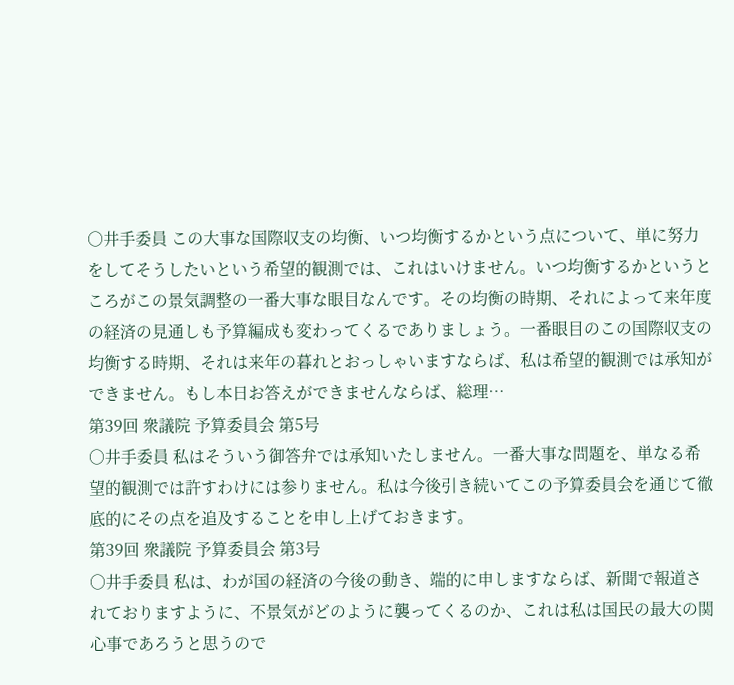○井手委員 この大事な国際収支の均衡、いつ均衡するかという点について、単に努力をしてそうしたいという希望的観測では、これはいけません。いつ均衡するかというところがこの景気調整の一番大事な眼目なんです。その均衡の時期、それによって来年度の経済の見通しも予算編成も変わってくるでありましょう。一番眼目のこの国際収支の均衡する時期、それは来年の暮れとおっしゃいますならば、私は希望的観測では承知ができません。もし本日お答えができませんならば、総理…
第39回 衆議院 予算委員会 第5号
○井手委員 私はそういう御答弁では承知いたしません。一番大事な問題を、単なる希望的観測では許すわけには参りません。私は今後引き続いてこの予算委員会を通じて徹底的にその点を追及することを申し上げておきます。
第39回 衆議院 予算委員会 第3号
○井手委員 私は、わが国の経済の今後の動き、端的に申しますならば、新聞で報道されておりますように、不景気がどのように襲ってくるのか、これは私は国民の最大の関心事であろうと思うので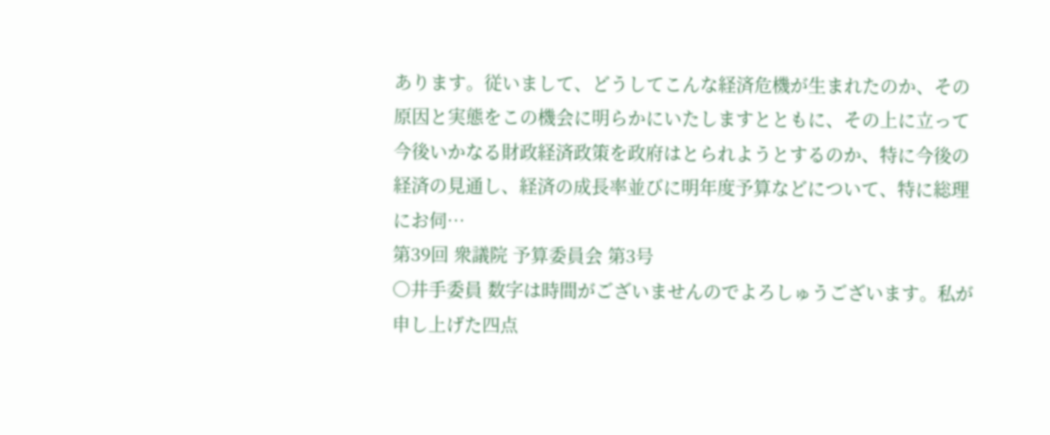あります。従いまして、どうしてこんな経済危機が生まれたのか、その原因と実態をこの機会に明らかにいたしますとともに、その上に立って今後いかなる財政経済政策を政府はとられようとするのか、特に今後の経済の見通し、経済の成長率並びに明年度予算などについて、特に総理にお伺…
第39回 衆議院 予算委員会 第3号
○井手委員 数字は時間がございませんのでよろしゅうございます。私が申し上げた四点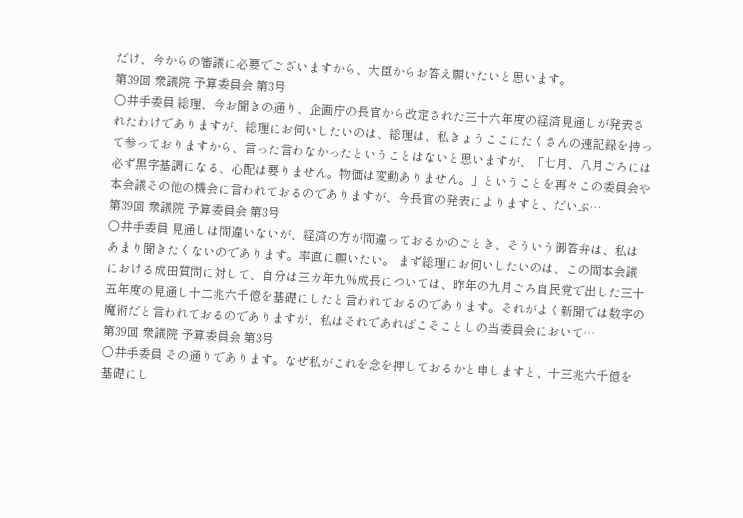だけ、今からの審議に必要でございますから、大臣からお答え願いたいと思います。
第39回 衆議院 予算委員会 第3号
○井手委員 総理、今お聞きの通り、企画庁の長官から改定された三十六年度の経済見通しが発表されたわけでありますが、総理にお伺いしたいのは、総理は、私きょうここにたくさんの速記録を持って参っておりますから、言った言わなかったということはないと思いますが、「七月、八月ごろには必ず黒字基調になる、心配は要りません。物価は変動ありません。」ということを再々この委員会や本会議その他の機会に言われておるのでありますが、今長官の発表によりますと、だいぶ…
第39回 衆議院 予算委員会 第3号
○井手委員 見通しは間違いないが、経済の方が間違っておるかのごとき、そういう御答弁は、私はあまり聞きたくないのであります。率直に願いたい。 まず総理にお伺いしたいのは、この間本会議における成田質問に対して、自分は三カ年九%成長については、昨年の九月ごろ自民党で出した三十五年度の見通し十二兆六千億を基礎にしたと言われておるのであります。それがよく新聞では数字の魔術だと言われておるのでありますが、私はそれであればこそことしの当委員会において…
第39回 衆議院 予算委員会 第3号
○井手委員 その通りであります。なぜ私がこれを念を押しておるかと申しますと、十三兆六千億を基礎にし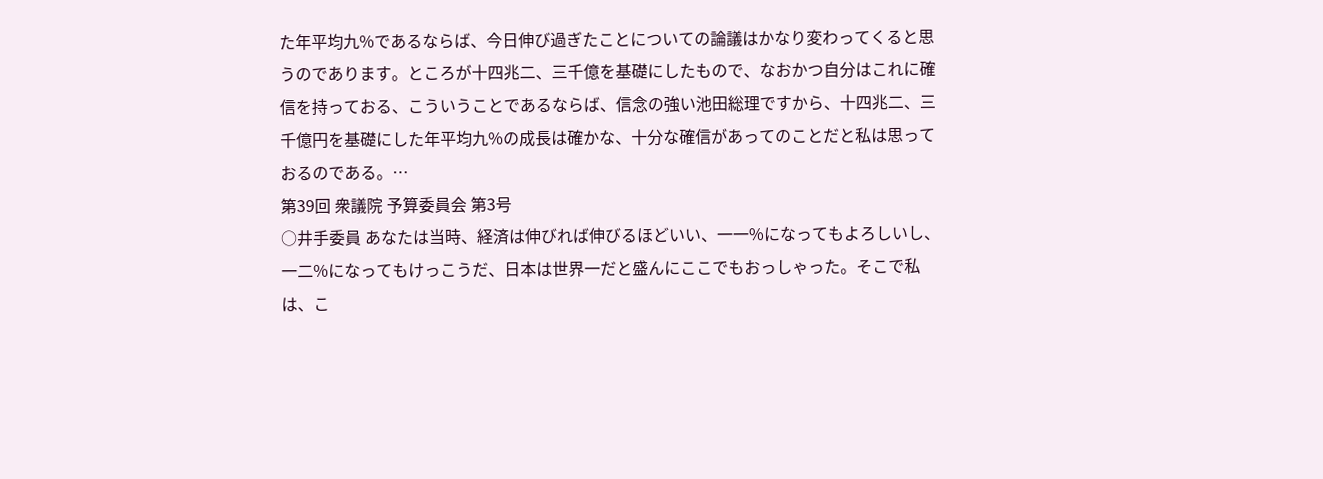た年平均九%であるならば、今日伸び過ぎたことについての論議はかなり変わってくると思うのであります。ところが十四兆二、三千億を基礎にしたもので、なおかつ自分はこれに確信を持っておる、こういうことであるならば、信念の強い池田総理ですから、十四兆二、三千億円を基礎にした年平均九%の成長は確かな、十分な確信があってのことだと私は思っておるのである。…
第39回 衆議院 予算委員会 第3号
○井手委員 あなたは当時、経済は伸びれば伸びるほどいい、一一%になってもよろしいし、一二%になってもけっこうだ、日本は世界一だと盛んにここでもおっしゃった。そこで私は、こ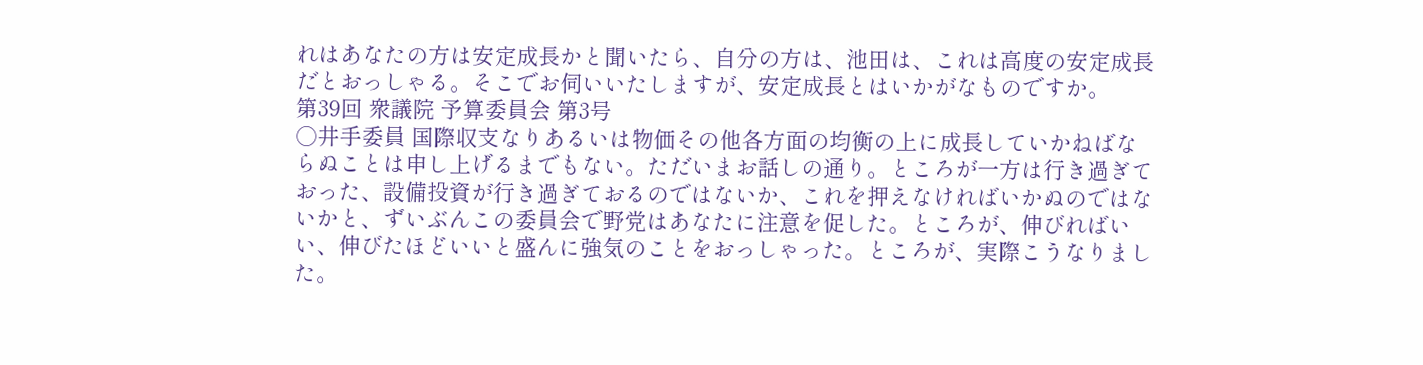れはあなたの方は安定成長かと聞いたら、自分の方は、池田は、これは高度の安定成長だとおっしゃる。そこでお伺いいたしますが、安定成長とはいかがなものですか。
第39回 衆議院 予算委員会 第3号
○井手委員 国際収支なりあるいは物価その他各方面の均衡の上に成長していかねばならぬことは申し上げるまでもない。ただいまお話しの通り。ところが一方は行き過ぎておった、設備投資が行き過ぎておるのではないか、これを押えなければいかぬのではないかと、ずいぶんこの委員会で野党はあなたに注意を促した。ところが、伸びればいい、伸びたほどいいと盛んに強気のことをおっしゃった。ところが、実際こうなりました。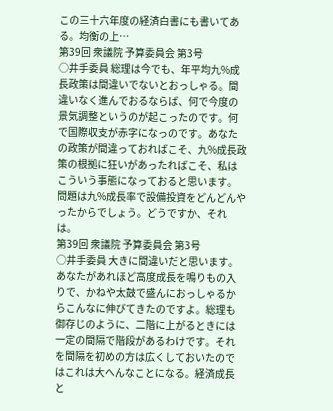この三十六年度の経済白書にも書いてある。均衡の上…
第39回 衆議院 予算委員会 第3号
○井手委員 総理は今でも、年平均九%成長政策は間違いでないとおっしゃる。間違いなく進んでおるならば、何で今度の景気調整というのが起こったのです。何で国際収支が赤字になっのです。あなたの政策が間違っておればこそ、九%成長政策の根拠に狂いがあったればこそ、私はこういう事態になっておると思います。問題は九%成長率で設備投資をどんどんやったからでしょう。どうですか、それは。
第39回 衆議院 予算委員会 第3号
○井手委員 大きに間違いだと思います。あなたがあれほど高度成長を鳴りもの入りで、かねや太鼓で盛んにおっしゃるからこんなに伸びてきたのですよ。総理も御存じのように、二階に上がるときには一定の間隔で階段があるわけです。それを間隔を初めの方は広くしておいたのではこれは大へんなことになる。経済成長と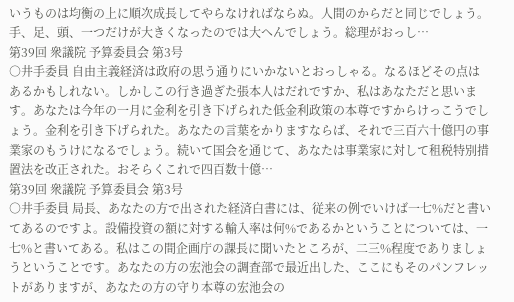いうものは均衡の上に順次成長してやらなければならぬ。人間のからだと同じでしょう。手、足、頭、一つだけが大きくなったのでは大へんでしょう。総理がおっし…
第39回 衆議院 予算委員会 第3号
○井手委員 自由主義経済は政府の思う通りにいかないとおっしゃる。なるほどその点はあるかもしれない。しかしこの行き過ぎた張本人はだれですか、私はあなただと思います。あなたは今年の一月に金利を引き下げられた低金利政策の本尊ですからけっこうでしょう。金利を引き下げられた。あなたの言葉をかりますならば、それで三百六十億円の事業家のもうけになるでしょう。続いて国会を通じて、あなたは事業家に対して租税特別措置法を改正された。おそらくこれで四百数十億…
第39回 衆議院 予算委員会 第3号
○井手委員 局長、あなたの方で出された経済白書には、従来の例でいけば一七%だと書いてあるのですよ。設備投資の額に対する輸入率は何%であるかということについては、一七%と書いてある。私はこの間企画庁の課長に聞いたところが、二三%程度でありましょうということです。あなたの方の宏池会の調査部で最近出した、ここにもそのパンフレットがありますが、あなたの方の守り本尊の宏池会の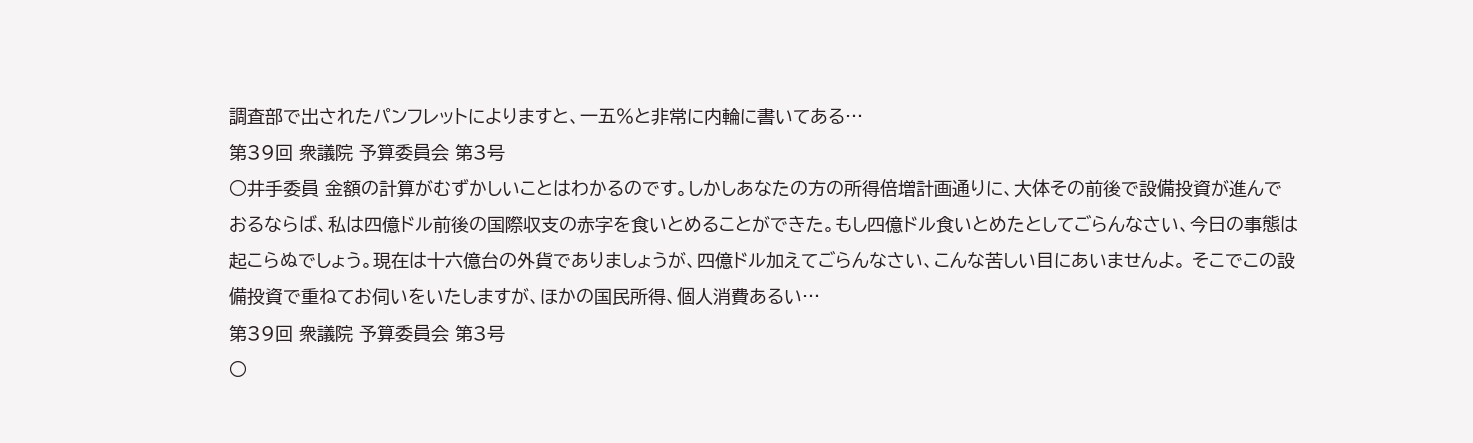調査部で出されたパンフレットによりますと、一五%と非常に内輪に書いてある…
第39回 衆議院 予算委員会 第3号
○井手委員 金額の計算がむずかしいことはわかるのです。しかしあなたの方の所得倍増計画通りに、大体その前後で設備投資が進んでおるならば、私は四億ドル前後の国際収支の赤字を食いとめることができた。もし四億ドル食いとめたとしてごらんなさい、今日の事態は起こらぬでしょう。現在は十六億台の外貨でありましょうが、四億ドル加えてごらんなさい、こんな苦しい目にあいませんよ。 そこでこの設備投資で重ねてお伺いをいたしますが、ほかの国民所得、個人消費あるい…
第39回 衆議院 予算委員会 第3号
○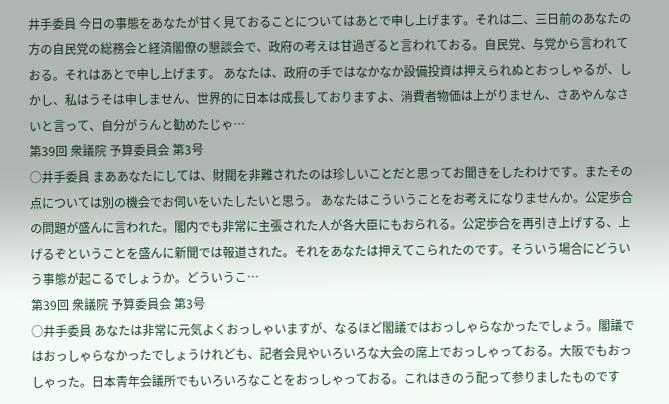井手委員 今日の事態をあなたが甘く見ておることについてはあとで申し上げます。それは二、三日前のあなたの方の自民党の総務会と経済閣僚の懇談会で、政府の考えは甘過ぎると言われておる。自民党、与党から言われておる。それはあとで申し上げます。 あなたは、政府の手ではなかなか設備投資は押えられぬとおっしゃるが、しかし、私はうそは申しません、世界的に日本は成長しておりますよ、消費者物価は上がりません、さあやんなさいと言って、自分がうんと勧めたじゃ…
第39回 衆議院 予算委員会 第3号
○井手委員 まああなたにしては、財閥を非難されたのは珍しいことだと思ってお聞きをしたわけです。またその点については別の機会でお伺いをいたしたいと思う。 あなたはこういうことをお考えになりませんか。公定歩合の問題が盛んに言われた。閣内でも非常に主張された人が各大臣にもおられる。公定歩合を再引き上げする、上げるぞということを盛んに新聞では報道された。それをあなたは押えてこられたのです。そういう場合にどういう事態が起こるでしょうか。どういうこ…
第39回 衆議院 予算委員会 第3号
○井手委員 あなたは非常に元気よくおっしゃいますが、なるほど閣議ではおっしゃらなかったでしょう。閣議ではおっしゃらなかったでしょうけれども、記者会見やいろいろな大会の席上でおっしゃっておる。大阪でもおっしゃった。日本青年会議所でもいろいろなことをおっしゃっておる。これはきのう配って参りましたものです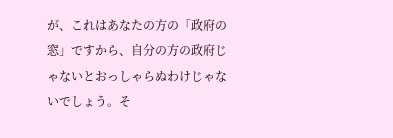が、これはあなたの方の「政府の窓」ですから、自分の方の政府じゃないとおっしゃらぬわけじゃないでしょう。そ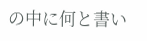の中に何と書い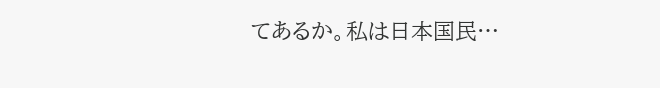てあるか。私は日本国民…